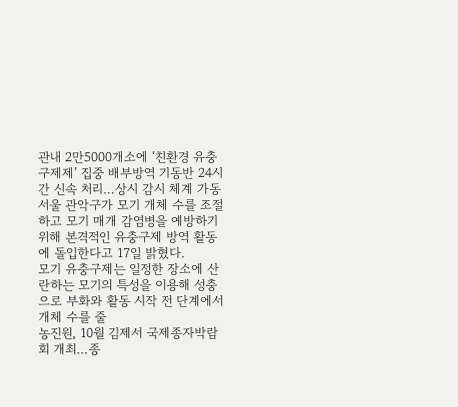관내 2만5000개소에 ‘친환경 유충구제제’ 집중 배부방역 기동반 24시간 신속 처리…상시 감시 체계 가동
서울 관악구가 모기 개체 수를 조절하고 모기 매개 감염병을 예방하기 위해 본격적인 유충구제 방역 활동에 돌입한다고 17일 밝혔다.
모기 유충구제는 일정한 장소에 산란하는 모기의 특성을 이용해 성충으로 부화와 활동 시작 전 단계에서 개체 수를 줄
농진원, 10월 김제서 국제종자박람회 개최…종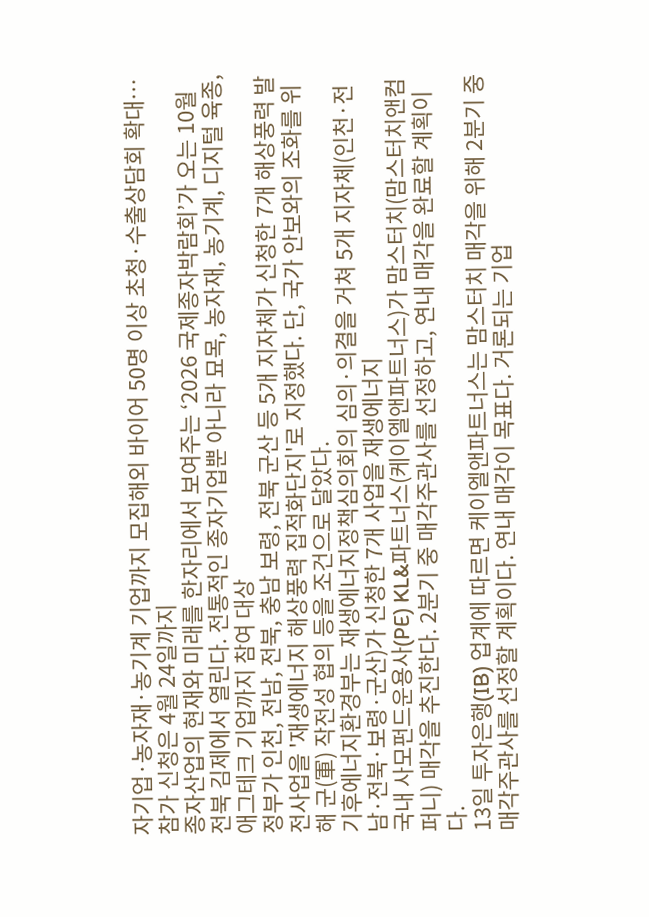자기업·농자재·농기계 기업까지 모집해외 바이어 50명 이상 초청·수출상담회 확대…참가 신청은 4월 24일까지
종자산업의 현재와 미래를 한자리에서 보여주는 ‘2026 국제종자박람회’가 오는 10월 전북 김제에서 열린다. 전통적인 종자기업뿐 아니라 묘목, 농자재, 농기계, 디지털 육종, 애그테크 기업까지 참여 대상
정부가 인천, 전남, 전북, 충남 보령, 전북 군산 등 5개 지자체가 신청한 7개 해상풍력 발전사업을 '재생에너지 해상풍력 집적화단지'로 지정했다. 단, 국가 안보와의 조화를 위해 군(軍) 작전성 협의 등을 조건으로 달았다.
기후에너지환경부는 재생에너지정책심의회의 심의·의결을 거쳐 5개 지자체(인천·전남·전북·보령·군산)가 신청한 7개 사업을 재생에너지
국내 사모펀드운용사(PE) KL&파트너스(케이엘앤파트너스)가 맘스터치(맘스터치앤컴퍼니) 매각을 추진한다. 2분기 중 매각주관사를 선정하고, 연내 매각을 완료할 계획이다.
13일 투자은행(IB) 업계에 따르면 케이엘앤파트너스는 맘스터치 매각을 위해 2분기 중 매각주관사를 선정할 계획이다. 연내 매각이 목표다. 거론되는 기업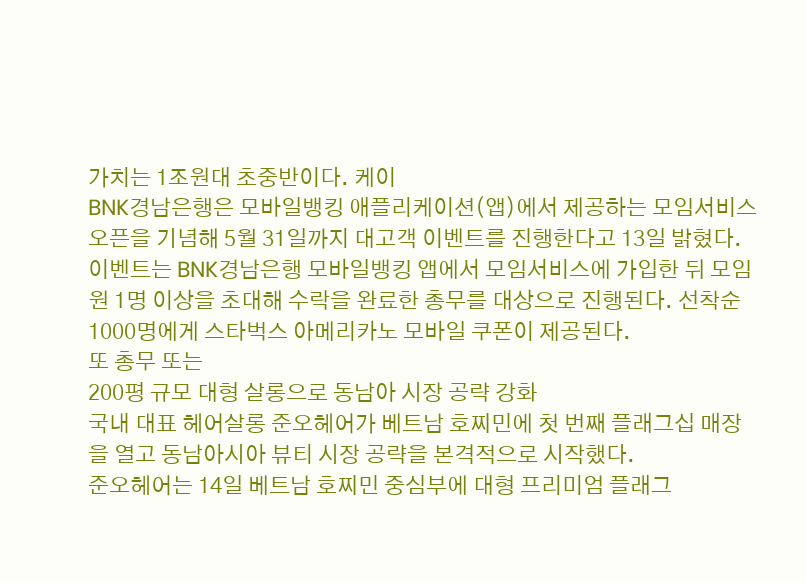가치는 1조원대 초중반이다. 케이
BNK경남은행은 모바일뱅킹 애플리케이션(앱)에서 제공하는 모임서비스 오픈을 기념해 5월 31일까지 대고객 이벤트를 진행한다고 13일 밝혔다.
이벤트는 BNK경남은행 모바일뱅킹 앱에서 모임서비스에 가입한 뒤 모임원 1명 이상을 초대해 수락을 완료한 총무를 대상으로 진행된다. 선착순 1000명에게 스타벅스 아메리카노 모바일 쿠폰이 제공된다.
또 총무 또는
200평 규모 대형 살롱으로 동남아 시장 공략 강화
국내 대표 헤어살롱 준오헤어가 베트남 호찌민에 첫 번째 플래그십 매장을 열고 동남아시아 뷰티 시장 공략을 본격적으로 시작했다.
준오헤어는 14일 베트남 호찌민 중심부에 대형 프리미엄 플래그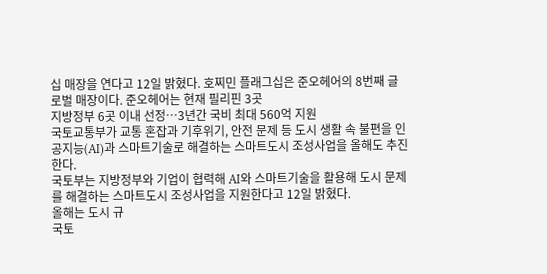십 매장을 연다고 12일 밝혔다. 호찌민 플래그십은 준오헤어의 8번째 글로벌 매장이다. 준오헤어는 현재 필리핀 3곳
지방정부 6곳 이내 선정⋯3년간 국비 최대 560억 지원
국토교통부가 교통 혼잡과 기후위기, 안전 문제 등 도시 생활 속 불편을 인공지능(AI)과 스마트기술로 해결하는 스마트도시 조성사업을 올해도 추진한다.
국토부는 지방정부와 기업이 협력해 AI와 스마트기술을 활용해 도시 문제를 해결하는 스마트도시 조성사업을 지원한다고 12일 밝혔다.
올해는 도시 규
국토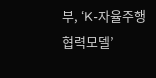부, ‘K-자율주행 협력모델’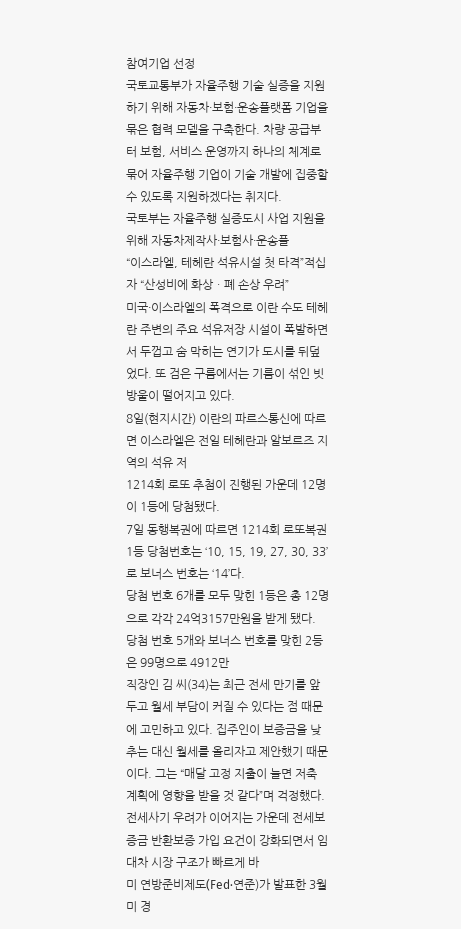참여기업 선정
국토교통부가 자율주행 기술 실증을 지원하기 위해 자동차·보험·운송플랫폼 기업을 묶은 협력 모델을 구축한다. 차량 공급부터 보험, 서비스 운영까지 하나의 체계로 묶어 자율주행 기업이 기술 개발에 집중할 수 있도록 지원하겠다는 취지다.
국토부는 자율주행 실증도시 사업 지원을 위해 자동차제작사·보험사·운송플
“이스라엘, 테헤란 석유시설 첫 타격”적십자 “산성비에 화상ㆍ폐 손상 우려”
미국·이스라엘의 폭격으로 이란 수도 테헤란 주변의 주요 석유저장 시설이 폭발하면서 두껍고 숨 막히는 연기가 도시를 뒤덮었다. 또 검은 구름에서는 기름이 섞인 빗방울이 떨어지고 있다.
8일(현지시간) 이란의 파르스통신에 따르면 이스라엘은 전일 테헤란과 알보르즈 지역의 석유 저
1214회 로또 추첨이 진행된 가운데 12명이 1등에 당첨됐다.
7일 동행복권에 따르면 1214회 로또복권 1등 당첨번호는 ‘10, 15, 19, 27, 30, 33’로 보너스 번호는 ‘14’다.
당첨 번호 6개를 모두 맞힌 1등은 총 12명으로 각각 24억3157만원을 받게 됐다.
당첨 번호 5개와 보너스 번호를 맞힌 2등은 99명으로 4912만
직장인 김 씨(34)는 최근 전세 만기를 앞두고 월세 부담이 커질 수 있다는 점 때문에 고민하고 있다. 집주인이 보증금을 낮추는 대신 월세를 올리자고 제안했기 때문이다. 그는 “매달 고정 지출이 늘면 저축 계획에 영향을 받을 것 같다”며 걱정했다.
전세사기 우려가 이어지는 가운데 전세보증금 반환보증 가입 요건이 강화되면서 임대차 시장 구조가 빠르게 바
미 연방준비제도(Fed·연준)가 발표한 3월 미 경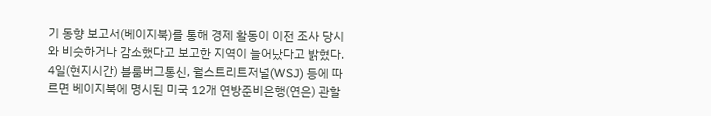기 동향 보고서(베이지북)를 통해 경제 활동이 이전 조사 당시와 비슷하거나 감소했다고 보고한 지역이 늘어났다고 밝혔다.
4일(현지시간) 블룸버그통신, 월스트리트저널(WSJ) 등에 따르면 베이지북에 명시된 미국 12개 연방준비은행(연은) 관할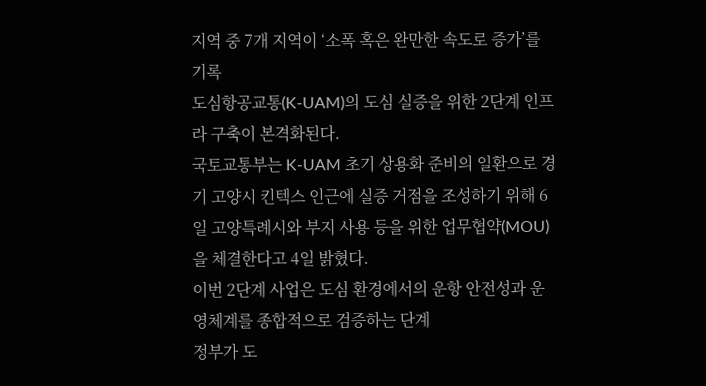지역 중 7개 지역이 ‘소폭 혹은 완만한 속도로 증가’를 기록
도심항공교통(K-UAM)의 도심 실증을 위한 2단계 인프라 구축이 본격화된다.
국토교통부는 K-UAM 초기 상용화 준비의 일환으로 경기 고양시 킨텍스 인근에 실증 거점을 조성하기 위해 6일 고양특례시와 부지 사용 등을 위한 업무협약(MOU)을 체결한다고 4일 밝혔다.
이번 2단계 사업은 도심 환경에서의 운항 안전성과 운영체계를 종합적으로 검증하는 단계
정부가 도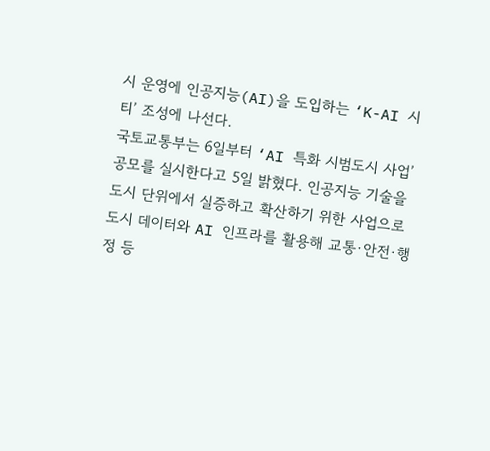시 운영에 인공지능(AI)을 도입하는 ‘K-AI 시티’ 조성에 나선다.
국토교통부는 6일부터 ‘AI 특화 시범도시 사업’ 공모를 실시한다고 5일 밝혔다. 인공지능 기술을 도시 단위에서 실증하고 확산하기 위한 사업으로 도시 데이터와 AI 인프라를 활용해 교통·안전·행정 등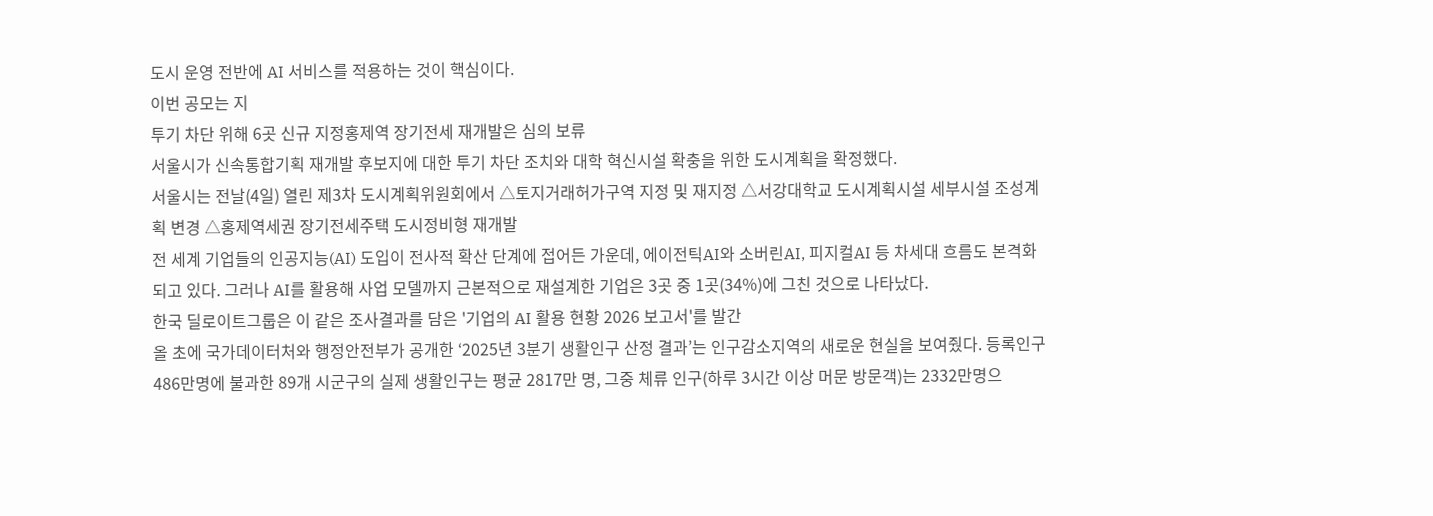도시 운영 전반에 AI 서비스를 적용하는 것이 핵심이다.
이번 공모는 지
투기 차단 위해 6곳 신규 지정홍제역 장기전세 재개발은 심의 보류
서울시가 신속통합기획 재개발 후보지에 대한 투기 차단 조치와 대학 혁신시설 확충을 위한 도시계획을 확정했다.
서울시는 전날(4일) 열린 제3차 도시계획위원회에서 △토지거래허가구역 지정 및 재지정 △서강대학교 도시계획시설 세부시설 조성계획 변경 △홍제역세권 장기전세주택 도시정비형 재개발
전 세계 기업들의 인공지능(AI) 도입이 전사적 확산 단계에 접어든 가운데, 에이전틱AI와 소버린AI, 피지컬AI 등 차세대 흐름도 본격화되고 있다. 그러나 AI를 활용해 사업 모델까지 근본적으로 재설계한 기업은 3곳 중 1곳(34%)에 그친 것으로 나타났다.
한국 딜로이트그룹은 이 같은 조사결과를 담은 '기업의 AI 활용 현황 2026 보고서'를 발간
올 초에 국가데이터처와 행정안전부가 공개한 ‘2025년 3분기 생활인구 산정 결과’는 인구감소지역의 새로운 현실을 보여줬다. 등록인구 486만명에 불과한 89개 시군구의 실제 생활인구는 평균 2817만 명, 그중 체류 인구(하루 3시간 이상 머문 방문객)는 2332만명으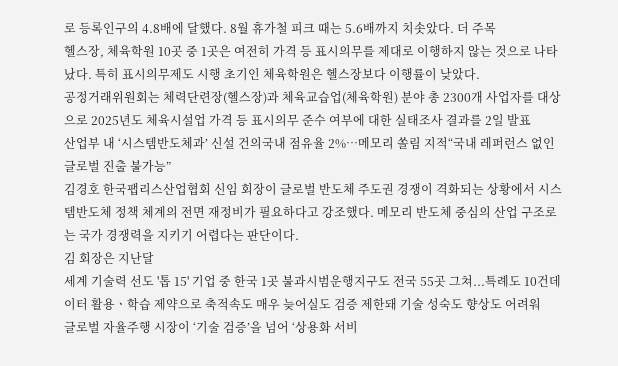로 등록인구의 4.8배에 달했다. 8월 휴가철 피크 때는 5.6배까지 치솟았다. 더 주목
헬스장, 체육학원 10곳 중 1곳은 여전히 가격 등 표시의무를 제대로 이행하지 않는 것으로 나타났다. 특히 표시의무제도 시행 초기인 체육학원은 헬스장보다 이행률이 낮았다.
공정거래위원회는 체력단련장(헬스장)과 체육교습업(체육학원) 분야 총 2300개 사업자를 대상으로 2025년도 체육시설업 가격 등 표시의무 준수 여부에 대한 실태조사 결과를 2일 발표
산업부 내 ‘시스템반도체과’ 신설 건의국내 점유율 2%…메모리 쏠림 지적“국내 레퍼런스 없인 글로벌 진출 불가능”
김경호 한국팹리스산업협회 신임 회장이 글로벌 반도체 주도권 경쟁이 격화되는 상황에서 시스템반도체 정책 체계의 전면 재정비가 필요하다고 강조했다. 메모리 반도체 중심의 산업 구조로는 국가 경쟁력을 지키기 어렵다는 판단이다.
김 회장은 지난달
세계 기술력 선도 '톱 15' 기업 중 한국 1곳 불과시범운행지구도 전국 55곳 그쳐...특례도 10건데이터 활용ㆍ학습 제약으로 축적속도 매우 늦어실도 검증 제한돼 기술 성숙도 향상도 어려워
글로벌 자율주행 시장이 ‘기술 검증’을 넘어 ‘상용화 서비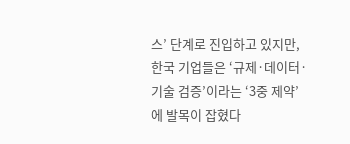스’ 단계로 진입하고 있지만, 한국 기업들은 ‘규제·데이터·기술 검증’이라는 ‘3중 제약’에 발목이 잡혔다